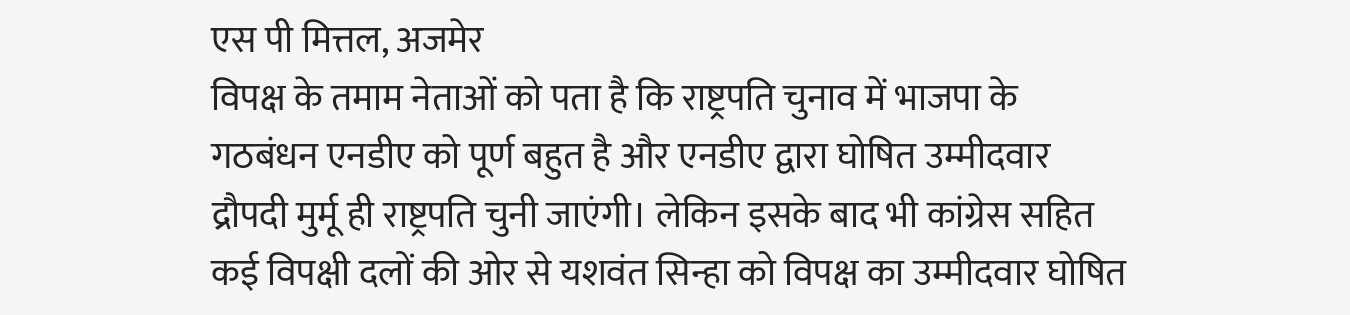एस पी मित्तल, अजमेर
विपक्ष के तमाम नेताओं को पता है कि राष्ट्रपति चुनाव में भाजपा के गठबंधन एनडीए को पूर्ण बहुत है और एनडीए द्वारा घोषित उम्मीदवार द्रौपदी मुर्मू ही राष्ट्रपति चुनी जाएंगी। लेकिन इसके बाद भी कांग्रेस सहित कई विपक्षी दलों की ओर से यशवंत सिन्हा को विपक्ष का उम्मीदवार घोषित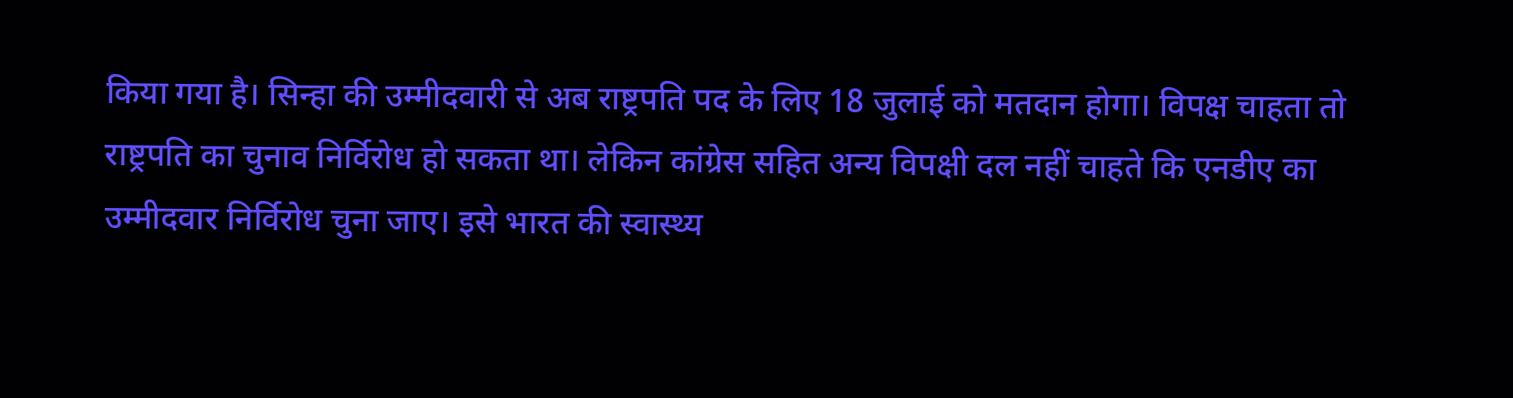किया गया है। सिन्हा की उम्मीदवारी से अब राष्ट्रपति पद के लिए 18 जुलाई को मतदान होगा। विपक्ष चाहता तो राष्ट्रपति का चुनाव निर्विरोध हो सकता था। लेकिन कांग्रेस सहित अन्य विपक्षी दल नहीं चाहते कि एनडीए का उम्मीदवार निर्विरोध चुना जाए। इसे भारत की स्वास्थ्य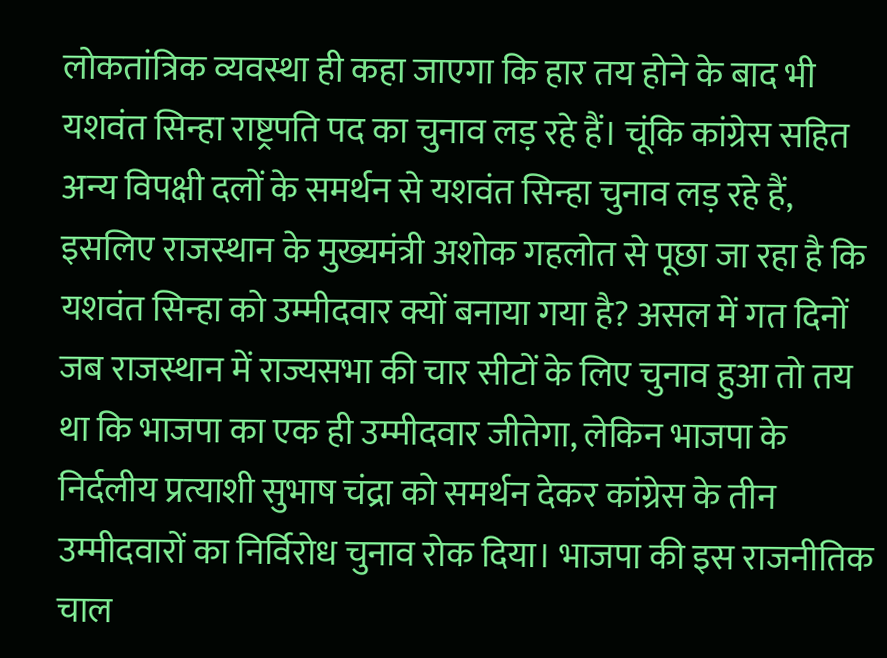लोकतांत्रिक व्यवस्था ही कहा जाएगा कि हार तय होने के बाद भी यशवंत सिन्हा राष्ट्रपति पद का चुनाव लड़ रहे हैं। चूंकि कांग्रेस सहित अन्य विपक्षी दलों के समर्थन से यशवंत सिन्हा चुनाव लड़ रहे हैं, इसलिए राजस्थान के मुख्यमंत्री अशोक गहलोत से पूछा जा रहा है कि यशवंत सिन्हा को उम्मीदवार क्यों बनाया गया है? असल में गत दिनों जब राजस्थान में राज्यसभा की चार सीटों के लिए चुनाव हुआ तो तय था कि भाजपा का एक ही उम्मीदवार जीतेगा, लेकिन भाजपा के निर्दलीय प्रत्याशी सुभाष चंद्रा को समर्थन देकर कांग्रेस के तीन उम्मीदवारों का निर्विरोध चुनाव रोक दिया। भाजपा की इस राजनीतिक चाल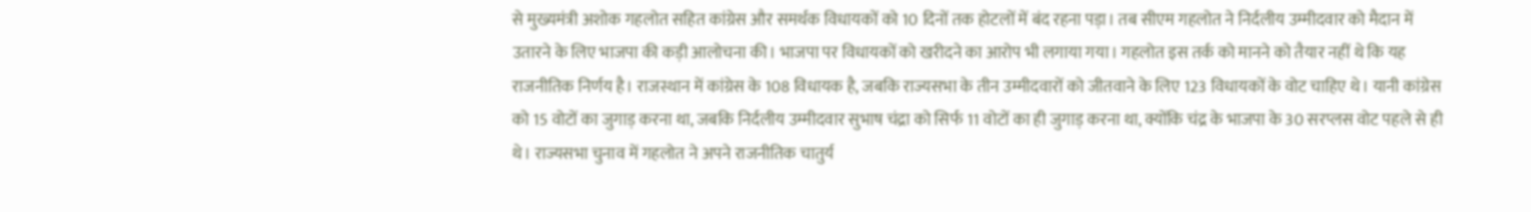से मुख्यमंत्री अशोक गहलोत सहित कांग्रेस और समर्थक विधायकों को 10 दिनों तक होटलों में बंद रहना पड़ा। तब सीएम गहलोत ने निर्दलीय उम्मीदवार को मैदान में उतारने के लिए भाजपा की कड़ी आलोचना की। भाजपा पर विधायकों को खरीदने का आरोप भी लगाया गया। गहलोत इस तर्क को मानने को तैयार नहीं थे कि यह राजनीतिक निर्णय है। राजस्थान में कांग्रेस के 108 विधायक है, जबकि राज्यसभा के तीन उम्मीदवारों को जीतवाने के लिए 123 विधायकों के वोट चाहिए थे। यानी कांग्रेस को 15 वोटों का जुगाड़ करना था, जबकि निर्दलीय उम्मीदवार सुभाष चंद्रा को सिर्फ 11 वोटों का ही जुगाड़ करना था, क्योंकि चंद्र के भाजपा के 30 सरप्लस वोट पहले से ही थे। राज्यसभा चुनाव में गहलोत ने अपने राजनीतिक चातुर्य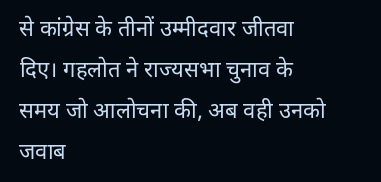से कांग्रेस के तीनों उम्मीदवार जीतवा दिए। गहलोत ने राज्यसभा चुनाव के समय जो आलोचना की, अब वही उनको जवाब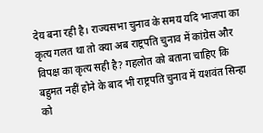देय बना रही है। राज्यसभा चुनाव के समय यदि भाजपा का कृत्य गलत था तो क्या अब राष्ट्रपति चुनाव में कांग्रेस और विपक्ष का कृत्य सही है? गहलोत को बताना चाहिए कि बहुमत नहीं होने के बाद भी राष्ट्रपति चुनाव में यशवंत सिन्हा को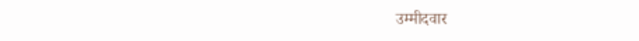उम्मीदवार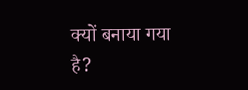क्यों बनाया गया है?